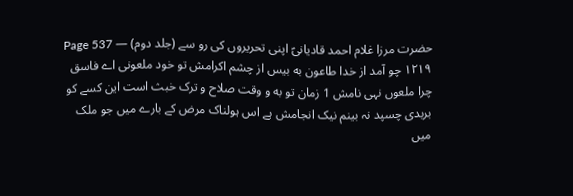حضرت مرزا غلام احمد قادیانیؑ اپنی تحریروں کی رو سے (جلد دوم) — Page 537
۱۲۱۹ چو آمد از خدا طاعون به بیس از چشم اکرامش تو خود ملعونی اے فاسق چرا ملعوں نہی نامش 1 زمان تو به و وقت صلاح و ترک خبث است این کسے کو بربدی چسپد نہ بینم نیک انجامش ہے اس ہولناک مرض کے بارے میں جو ملک میں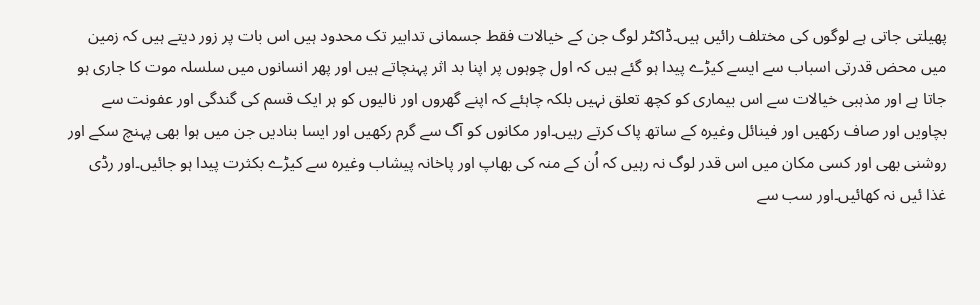پھیلتی جاتی ہے لوگوں کی مختلف رائیں ہیں۔ڈاکٹر لوگ جن کے خیالات فقط جسمانی تدابیر تک محدود ہیں اس بات پر زور دیتے ہیں کہ زمین میں محض قدرتی اسباب سے ایسے کیڑے پیدا ہو گئے ہیں کہ اول چوہوں پر اپنا بد اثر پہنچاتے ہیں اور پھر انسانوں میں سلسلہ موت کا جاری ہو جاتا ہے اور مذہبی خیالات سے اس بیماری کو کچھ تعلق نہیں بلکہ چاہئے کہ اپنے گھروں اور نالیوں کو ہر ایک قسم کی گندگی اور عفونت سے بچاویں اور صاف رکھیں اور فینائل وغیرہ کے ساتھ پاک کرتے رہیں۔اور مکانوں کو آگ سے گرم رکھیں اور ایسا بنادیں جن میں ہوا بھی پہنچ سکے اور روشنی بھی اور کسی مکان میں اس قدر لوگ نہ رہیں کہ اُن کے منہ کی بھاپ اور پاخانہ پیشاب وغیرہ سے کیڑے بکثرت پیدا ہو جائیں۔اور رڈی غذا ئیں نہ کھائیں۔اور سب سے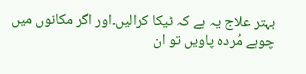بہتر علاج یہ ہے کہ ٹیکا کرالیں۔اور اگر مکانوں میں چوہے مُردہ پاویں تو ان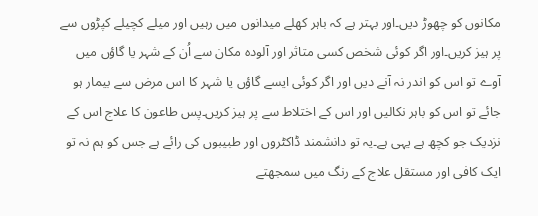مکانوں کو چھوڑ دیں۔اور بہتر ہے کہ باہر کھلے میدانوں میں رہیں اور میلے کچیلے کپڑوں سے پر ہیز کریں۔اور اگر کوئی شخص کسی متاثر اور آلودہ مکان سے اُن کے شہر یا گاؤں میں آوے تو اس کو اندر نہ آنے دیں اور اگر کوئی ایسے گاؤں یا شہر کا اس مرض سے بیمار ہو جائے تو اس کو باہر نکالیں اور اس کے اختلاط سے پر ہیز کریں۔پس طاعون کا علاج اس کے نزدیک جو کچھ ہے یہی ہے۔یہ تو دانشمند ڈاکٹروں اور طبیبوں کی رائے ہے جس کو ہم نہ تو ایک کافی اور مستقل علاج کے رنگ میں سمجھتے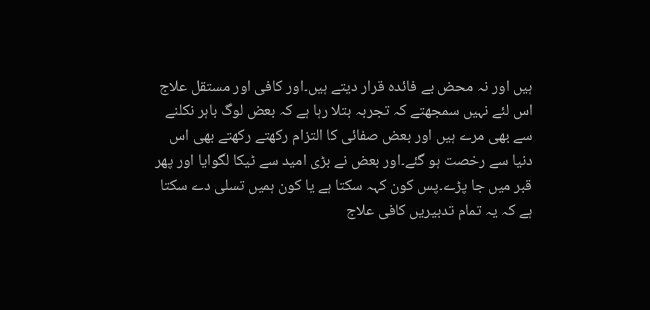ہیں اور نہ محض بے فائدہ قرار دیتے ہیں۔اور کافی اور مستقل علاج اس لئے نہیں سمجھتے کہ تجربہ بتلا رہا ہے کہ بعض لوگ باہر نکلنے سے بھی مرے ہیں اور بعض صفائی کا التزام رکھتے رکھتے بھی اس دنیا سے رخصت ہو گئے۔اور بعض نے بڑی امید سے ٹیکا لگوایا اور پھر قبر میں جا پڑے۔پس کون کہہ سکتا ہے یا کون ہمیں تسلی دے سکتا ہے کہ یہ تمام تدبیریں کافی علاج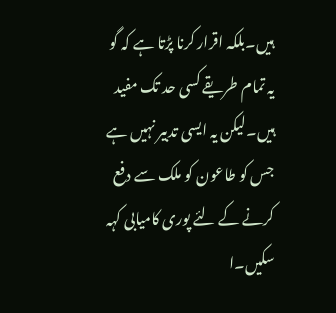ہیں۔بلکہ اقرار کرنا پڑتا ہے کہ گو یہ تمام طریقے کسی حد تک مفید ہیں۔لیکن یہ ایسی تدبیر نہیں ہے جس کو طاعون کو ملک سے دفع کرنے کے لئے پوری کامیابی کہہ سکیں۔ا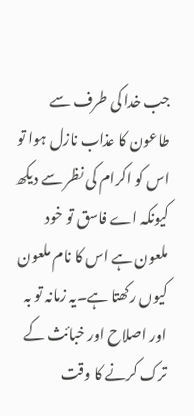جب خدا کی طرف سے طاعون کا عذاب نازل ہوا تو اس کو اکرام کی نظر سے دیکھ کیونکہ اے فاسق تو خود ملعون ہے اس کا نام ملعون کیوں رکھتا ہے۔یہ زمانہ تو بہ اور اصلاح اور خبائث کے ترک کرنے کا وقت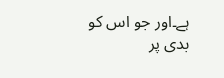ہے۔اور جو اس کو بدی پر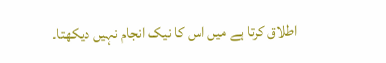اطلاق کرتا ہے میں اس کا نیک انجام نہیں دیکھتا۔